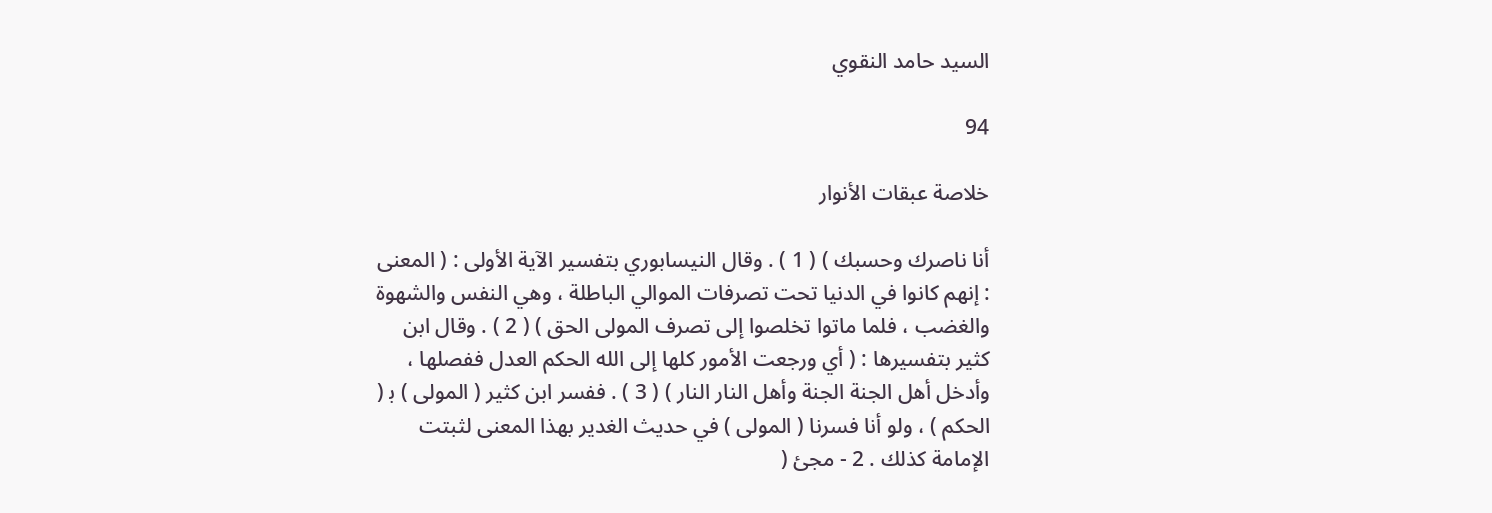السيد حامد النقوي

94

خلاصة عبقات الأنوار

أنا ناصرك وحسبك ) ( 1 ) . وقال النيسابوري بتفسير الآية الأولى : ( المعنى : إنهم كانوا في الدنيا تحت تصرفات الموالي الباطلة ، وهي النفس والشهوة والغضب ، فلما ماتوا تخلصوا إلى تصرف المولى الحق ) ( 2 ) . وقال ابن كثير بتفسيرها : ( أي ورجعت الأمور كلها إلى الله الحكم العدل ففصلها ، وأدخل أهل الجنة الجنة وأهل النار النار ) ( 3 ) . ففسر ابن كثير ( المولى ) ب‍ ( الحكم ) ، ولو أنا فسرنا ( المولى ) في حديث الغدير بهذا المعنى لثبتت الإمامة كذلك . 2 - مجئ (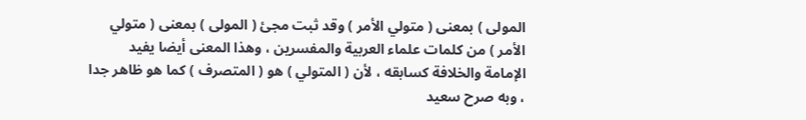المولى ) بمعنى ( متولي الأمر ) وقد ثبت مجئ ( المولى ) بمعنى ( متولي الأمر ) من كلمات علماء العربية والمفسرين ، وهذا المعنى أيضا يفيد الإمامة والخلافة كسابقه ، لأن ( المتولي ) هو ( المتصرف ) كما هو ظاهر جدا ، وبه صرح سعيد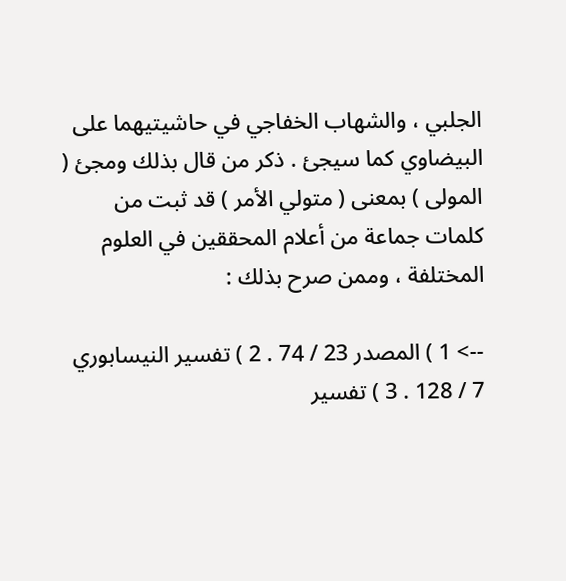الجلبي ، والشهاب الخفاجي في حاشيتيهما على البيضاوي كما سيجئ . ذكر من قال بذلك ومجئ ( المولى ) بمعنى ( متولي الأمر ) قد ثبت من كلمات جماعة من أعلام المحققين في العلوم المختلفة ، وممن صرح بذلك :

--> 1 ) المصدر 23 / 74 . 2 ) تفسير النيسابوري 7 / 128 . 3 ) تفسير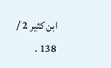ابن كثير 2 / 138 .